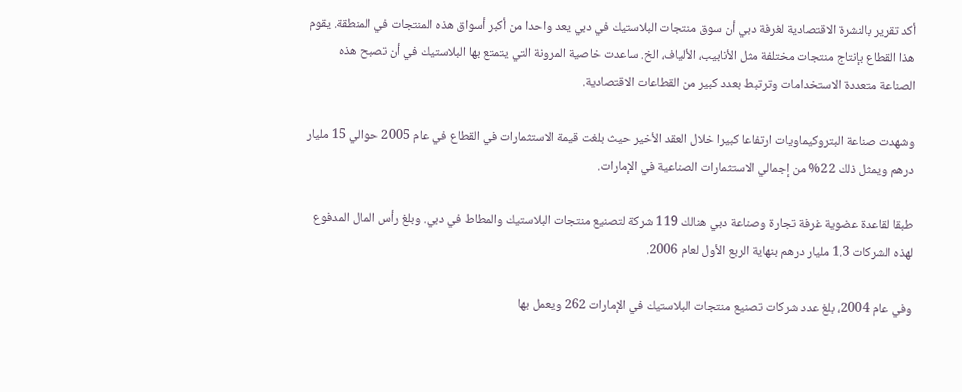أكد تقرير بالنشرة الاقتصادية لغرفة دبي أن سوق منتجات البلاستيك في دبي يعد واحدا من أكبر أسواق هذه المنتجات في المنطقة. يقوم هذا القطاع بإنتاج منتجات مختلفة مثل الأنابيب، الألياف، الخ. ساعدت خاصية المرونة التي يتمتع بها البلاستيك في أن تصبح هذه الصناعة متعددة الاستخدامات وترتبط بعدد كبير من القطاعات الاقتصادية.

وشهدت صناعة البتروكيماويات ارتفاعا كبيرا خلال العقد الأخير حيث بلغت قيمة الاستثمارات في القطاع في عام 2005 حوالي 15 مليار درهم ويمثل ذلك 22% من إجمالي الاستثمارات الصناعية في الإمارات.

طبقا لقاعدة عضوية غرفة تجارة وصناعة دبي هنالك 119 شركة لتصنيع منتجات البلاستيك والمطاط في دبي. وبلغ رأس المال المدفوع لهذه الشركات 1.3 مليار درهم بنهاية الربع الأول لعام 2006.

وفي عام 2004، بلغ عدد شركات تصنيع منتجات البلاستيك في الإمارات 262 ويعمل بها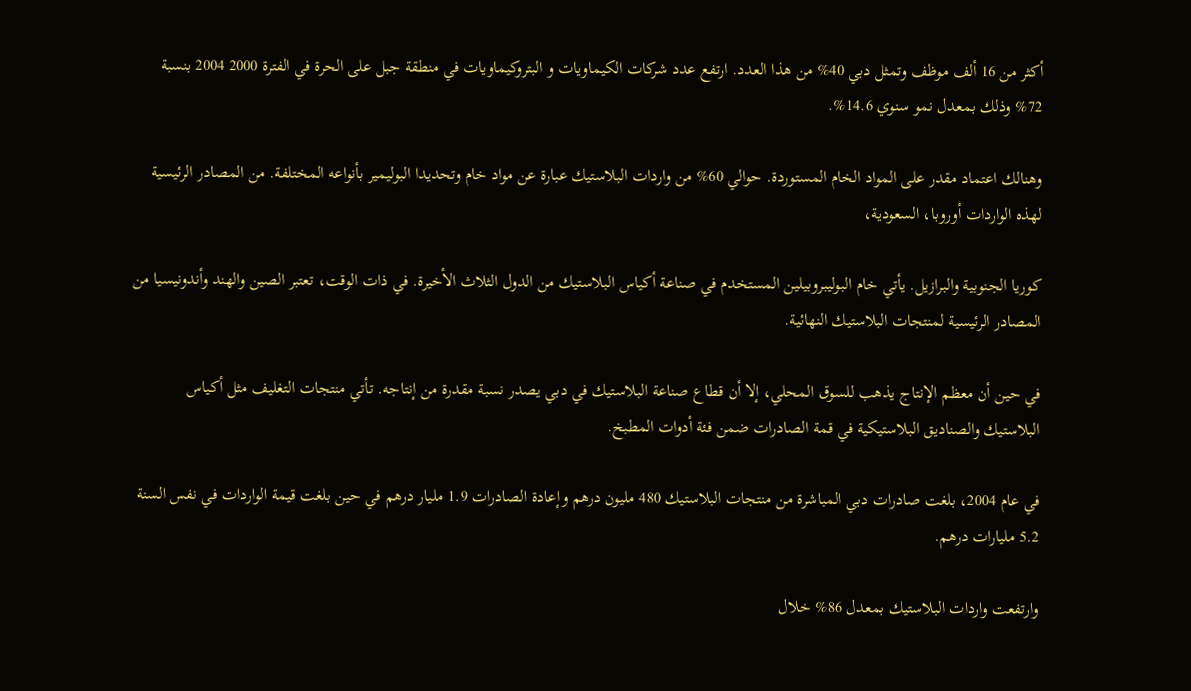أكثر من 16 ألف موظف وتمثل دبي 40% من هذا العدد. ارتفع عدد شركات الكيماويات و البتروكيماويات في منطقة جبل على الحرة في الفترة 2000 2004 بنسبة 72% وذلك بمعدل نمو سنوي 14.6%.

وهنالك اعتماد مقدر على المواد الخام المستوردة. حوالي 60% من واردات البلاستيك عبارة عن مواد خام وتحديدا البوليمير بأنواعه المختلفة. من المصادر الرئيسية لهذه الواردات أوروبا، السعودية،

كوريا الجنوبية والبرازيل. يأتي خام البوليبروبيلين المستخدم في صناعة أكياس البلاستيك من الدول الثلاث الأخيرة. في ذات الوقت، تعتبر الصين والهند وأندونيسيا من المصادر الرئيسية لمنتجات البلاستيك النهائية.

في حين أن معظم الإنتاج يذهب للسوق المحلي، إلا أن قطاع صناعة البلاستيك في دبي يصدر نسبة مقدرة من إنتاجه. تأتي منتجات التغليف مثل أكياس البلاستيك والصناديق البلاستيكية في قمة الصادرات ضمن فئة أدوات المطبخ.

في عام 2004، بلغت صادرات دبي المباشرة من منتجات البلاستيك 480 مليون درهم وإعادة الصادرات 1.9 مليار درهم في حين بلغت قيمة الواردات في نفس السنة 5.2 مليارات درهم.

وارتفعت واردات البلاستيك بمعدل 86% خلال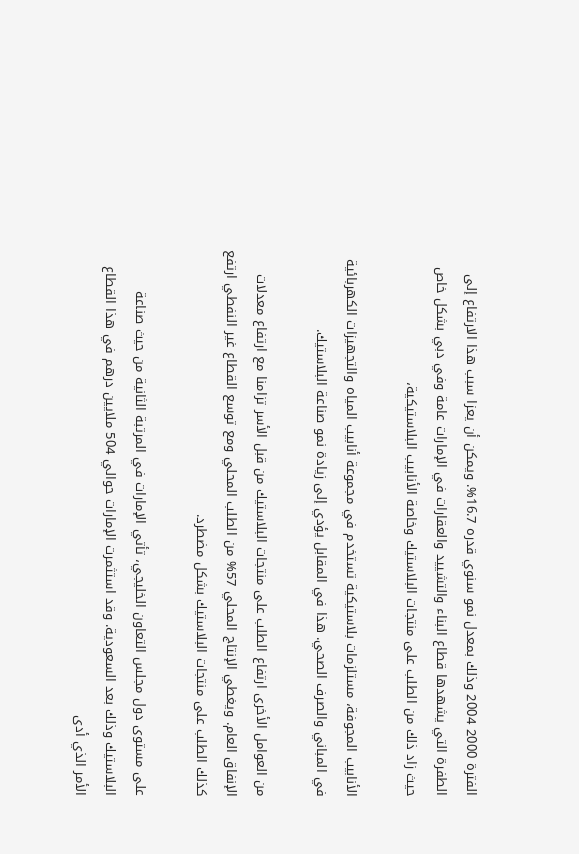الفترة 2000 2004 وذلك بمعدل نمو سنوي قدره 16.7%. ويمكن أن يعزا سبب هذا الارتفاع إلى الطفرة التي يشهدها قطاع البناء والتشييد والعقارات في الإمارات عامة وفي دبي بشكل خاص حيث زاد ذلك من الطلب على منتجات البلاستيك وخاصة الأنابيب البلاستيكية،

الأنابيب المجوفة، مستلزمات بلاستيكية تستخدم في مجموعة أنابيب المياه والتجهيزات الكهربائية في المباني والصرف الصحي. هذا في المقابل يؤدي إلى زيادة نمو صناعة البلاستيك.

من العوامل الأخرى ارتفاع الطلب على منتجات البلاستيك من قبل الأسر تزامنا مع ارتفاع معدلات الإنفاق العام. ويغطي الإنتاج المحلي 57% من الطلب المحلي ومع توسع القطاع غير النفطي ارتفع كذلك الطلب على منتجات البلاستيك بشكل مضطرد.

على مستوى دول مجلس التعاون الخليجي، تأتي الإمارات في المرتبة الثانية من حيث صناعة البلاستيك وذلك بعد السعودية. وقد استثمرت الإمارات حوالي 504 ملايين درهم في هذا القطاع الأمر الذي أدى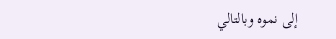إلى نموه وبالتالي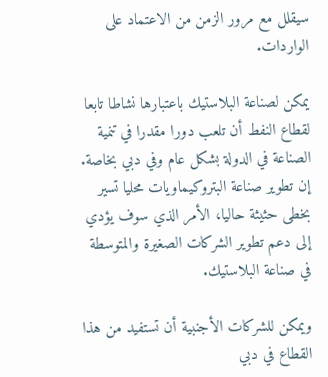سيقلل مع مرور الزمن من الاعتماد على الواردات.

يمكن لصناعة البلاستيك باعتبارها نشاطا تابعا لقطاع النفط أن تلعب دورا مقدرا في تنمية الصناعة في الدولة بشكل عام وفي دبي بخاصة. إن تطوير صناعة البتروكيماويات محليا تسير بخطى حثيثة حاليا، الأمر الذي سوف يؤدي إلى دعم تطوير الشركات الصغيرة والمتوسطة في صناعة البلاستيك.

ويمكن للشركات الأجنبية أن تستفيد من هذا القطاع في دبي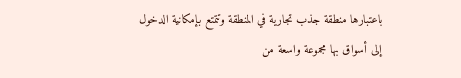باعتبارها منطقة جذب تجارية في المنطقة وتتمتع بإمكانية الدخول إلى أسواق بها مجموعة واسعة من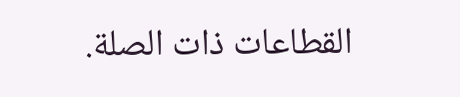القطاعات ذات الصلة.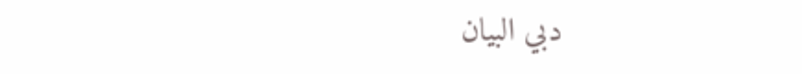دبي البيان